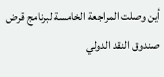أين وصلت المراجعة الخامسة لبرنامج قرض صندوق النقد الدولي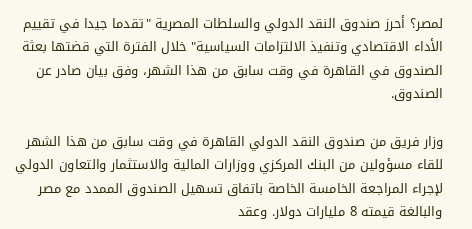لمصر؟ أحرز صندوق النقد الدولي والسلطات المصرية "تقدما جيدا في تقييم الأداء الاقتصادي وتنفيذ الالتزامات السياسية" خلال الفترة التي قضتها بعثة الصندوق في القاهرة في وقت سابق من هذا الشهر، وفق بيان صادر عن الصندوق.

وزار فريق من صندوق النقد الدولي القاهرة في وقت سابق من هذا الشهر للقاء مسؤولين من البنك المركزي ووزارات المالية والاستثمار والتعاون الدولي لإجراء المراجعة الخامسة الخاصة باتفاق تسهيل الصندوق الممدد مع مصر والبالغة قيمته 8 مليارات دولار. وعقد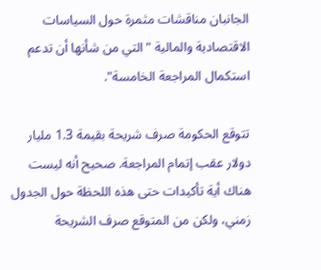الجانبان مناقشات مثمرة حول السياسات الاقتصادية والمالية "التي من شأنها أن تدعم استكمال المراجعة الخامسة".

تتوقع الحكومة صرف شريحة بقيمة 1.3 مليار دولار عقب إتمام المراجعة. صحيح أنه ليست هناك أية تأكيدات حتى هذه اللحظة حول الجدول زمني، ولكن من المتوقع صرف الشريحة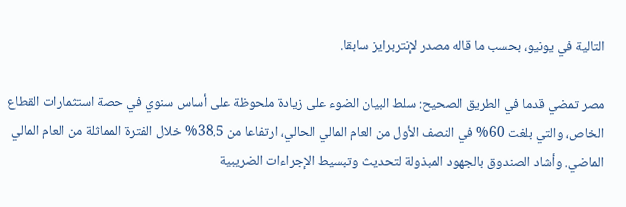التالية في يونيو، بحسب ما قاله مصدر لإنتربرايز سابقا.

مصر تمضي قدما في الطريق الصحيح: سلط البيان الضوء على زيادة ملحوظة على أساس سنوي في حصة استثمارات القطاع الخاص، والتي بلغت 60% في النصف الأول من العام المالي الحالي، ارتفاعا من 38.5% خلال الفترة المماثلة من العام المالي الماضي. وأشاد الصندوق بالجهود المبذولة لتحديث وتبسيط الإجراءات الضريبية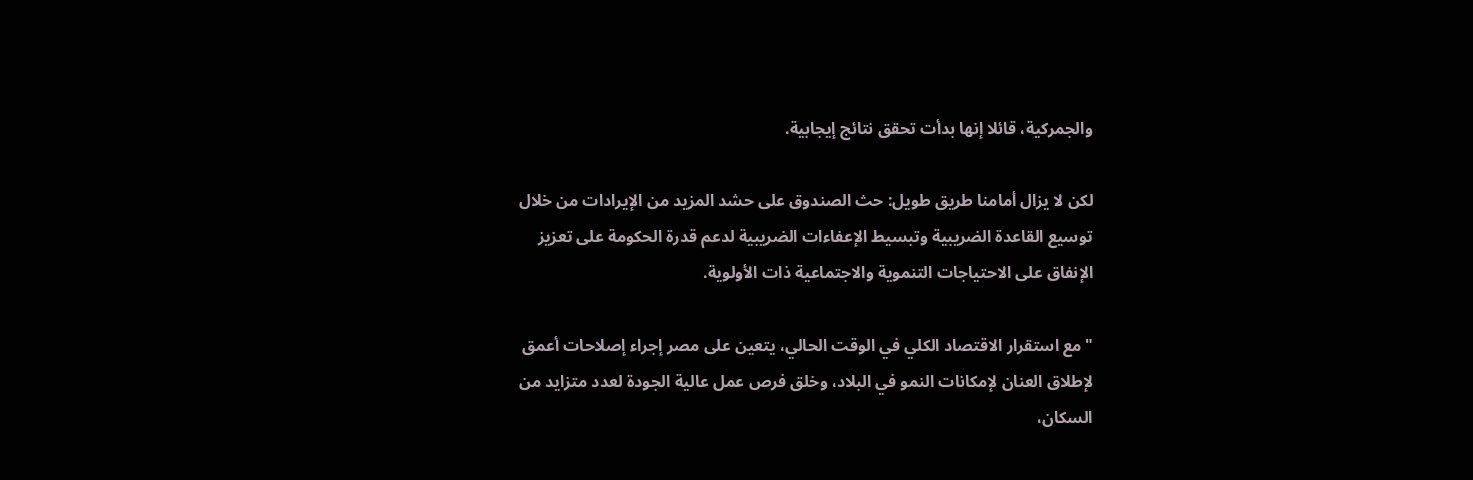والجمركية، قائلا إنها بدأت تحقق نتائج إيجابية.

لكن لا يزال أمامنا طريق طويل: حث الصندوق على حشد المزيد من الإيرادات من خلال توسيع القاعدة الضريبية وتبسيط الإعفاءات الضريبية لدعم قدرة الحكومة على تعزيز الإنفاق على الاحتياجات التنموية والاجتماعية ذات الأولوية.

"مع استقرار الاقتصاد الكلي في الوقت الحالي، يتعين على مصر إجراء إصلاحات أعمق لإطلاق العنان لإمكانات النمو في البلاد، وخلق فرص عمل عالية الجودة لعدد متزايد من السكان،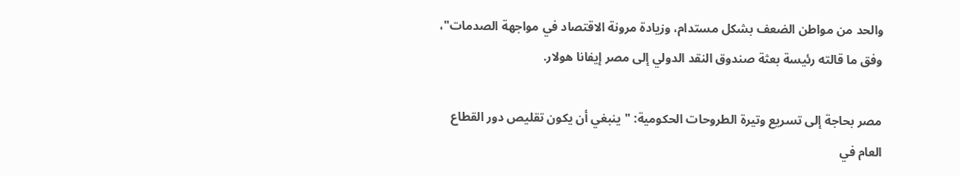والحد من مواطن الضعف بشكل مستدام، وزيادة مرونة الاقتصاد في مواجهة الصدمات"، وفق ما قالته رئيسة بعثة صندوق النقد الدولي إلى مصر إيفانا هولار.

مصر بحاجة إلى تسريع وتيرة الطروحات الحكومية: "ينبغي أن يكون تقليص دور القطاع العام في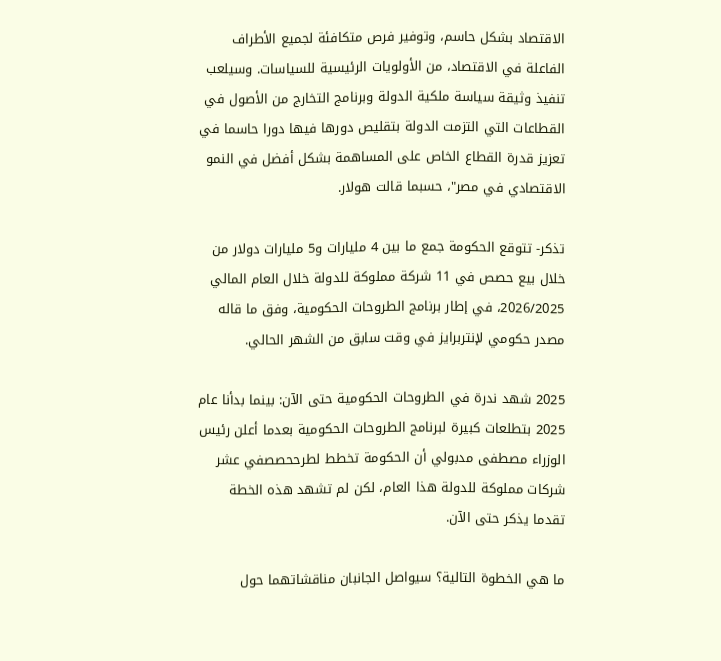الاقتصاد بشكل حاسم، وتوفير فرص متكافئة لجميع الأطراف الفاعلة في الاقتصاد، من الأولويات الرئيسية للسياسات. وسيلعب تنفيذ وثيقة سياسة ملكية الدولة وبرنامج التخارج من الأصول في القطاعات التي التزمت الدولة بتقليص دورها فيها دورا حاسما في تعزيز قدرة القطاع الخاص على المساهمة بشكل أفضل في النمو الاقتصادي في مصر"، حسبما قالت هولار.

تذكر- تتوقع الحكومة جمع ما بين 4 مليارات و5 مليارات دولار من خلال بيع حصص في 11 شركة مملوكة للدولة خلال العام المالي 2026/2025، في إطار برنامج الطروحات الحكومية، وفق ما قاله مصدر حكومي لإنتربرايز في وقت سابق من الشهر الحالي.

2025 شهد ندرة في الطروحات الحكومية حتى الآن: بينما بدأنا عام 2025 بتطلعات كبيرة لبرنامج الطروحات الحكومية بعدما أعلن رئيس الوزراء مصطفى مدبولي أن الحكومة تخطط لطرححصصفي عشر شركات مملوكة للدولة هذا العام، لكن لم تشهد هذه الخطة تقدما يذكر حتى الآن.

ما هي الخطوة التالية؟ سيواصل الجانبان مناقشاتهما حول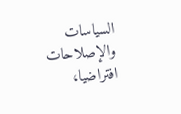السياسات والإصلاحات افتراضيا،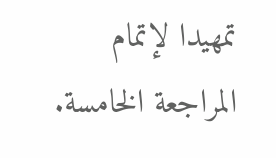تمهيدا لإتمام المراجعة الخامسة.